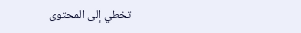تخطي إلى المحتوى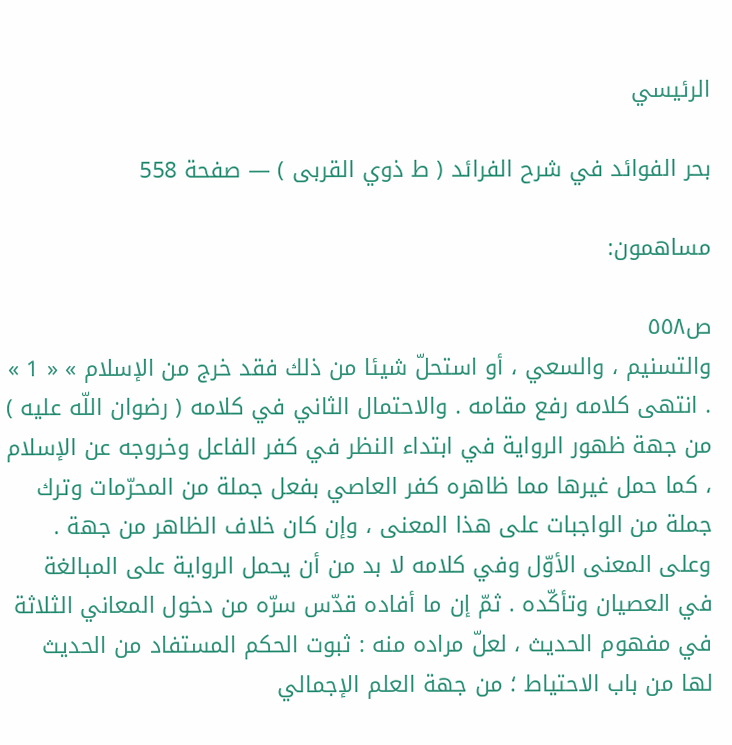الرئيسي

بحر الفوائد في شرح الفرائد ( ط ذوي القربى ) — صفحة 558

مساهمون:

ص٥٥٨
والتسنيم ، والسعي ، أو استحلّ شيئا من ذلك فقد خرج من الإسلام » « 1 » . انتهى كلامه رفع مقامه . والاحتمال الثاني في كلامه ( رضوان اللّه عليه ) من جهة ظهور الرواية في ابتداء النظر في كفر الفاعل وخروجه عن الإسلام ، كما حمل غيرها مما ظاهره كفر العاصي بفعل جملة من المحرّمات وترك جملة من الواجبات على هذا المعنى ، وإن كان خلاف الظاهر من جهة . وعلى المعنى الأوّل وفي كلامه لا بد من أن يحمل الرواية على المبالغة في العصيان وتأكّده . ثمّ إن ما أفاده قدّس سرّه من دخول المعاني الثلاثة في مفهوم الحديث ، لعلّ مراده منه : ثبوت الحكم المستفاد من الحديث لها من باب الاحتياط ؛ من جهة العلم الإجمالي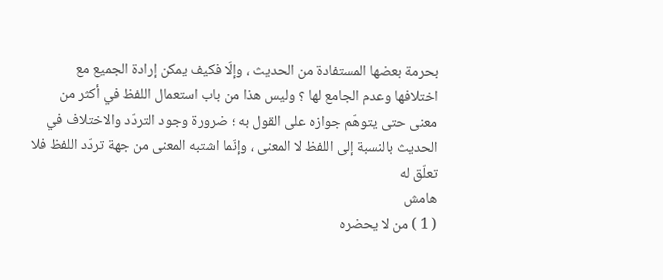بحرمة بعضها المستفادة من الحديث ، وإلّا فكيف يمكن إرادة الجميع مع اختلافها وعدم الجامع لها ؟ وليس هذا من باب استعمال اللفظ في أكثر من معنى حتى يتوهّم جوازه على القول به ؛ ضرورة وجود التردّد والاختلاف في الحديث بالنسبة إلى اللفظ لا المعنى ، وإنّما اشتبه المعنى من جهة تردّد اللفظ فلا تعلّق له
هامش
( 1 ) من لا يحضره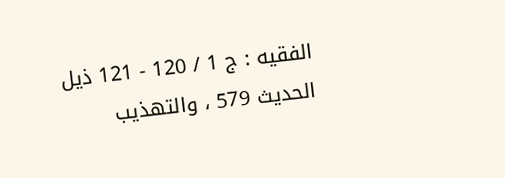الفقيه : ج 1 / 120 - 121 ذيل الحديث 579 ، والتهذيب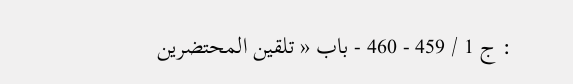: ج 1 / 459 - 460 - باب « تلقين المحتضرين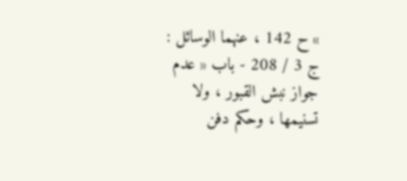» ح 142 ، عنهما الوسائل : ج 3 / 208 - باب « عدم جواز نبش القبور ، ولا تسنيمها ، وحكم دفن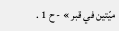ميّتين في قبر » - ح 1 .